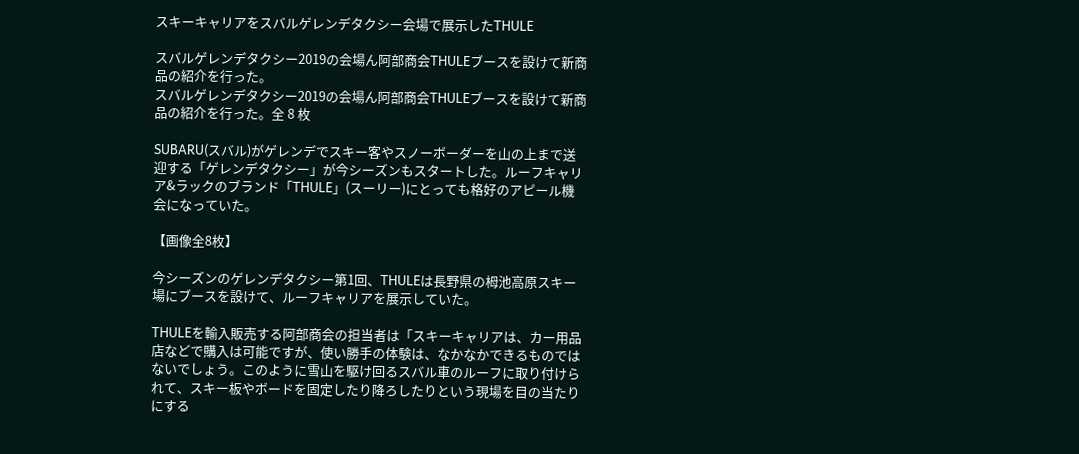スキーキャリアをスバルゲレンデタクシー会場で展示したTHULE

スバルゲレンデタクシー2019の会場ん阿部商会THULEブースを設けて新商品の紹介を行った。
スバルゲレンデタクシー2019の会場ん阿部商会THULEブースを設けて新商品の紹介を行った。全 8 枚

SUBARU(スバル)がゲレンデでスキー客やスノーボーダーを山の上まで送迎する「ゲレンデタクシー」が今シーズンもスタートした。ルーフキャリア&ラックのブランド「THULE」(スーリー)にとっても格好のアピール機会になっていた。

【画像全8枚】

今シーズンのゲレンデタクシー第1回、THULEは長野県の栂池高原スキー場にブースを設けて、ルーフキャリアを展示していた。

THULEを輸入販売する阿部商会の担当者は「スキーキャリアは、カー用品店などで購入は可能ですが、使い勝手の体験は、なかなかできるものではないでしょう。このように雪山を駆け回るスバル車のルーフに取り付けられて、スキー板やボードを固定したり降ろしたりという現場を目の当たりにする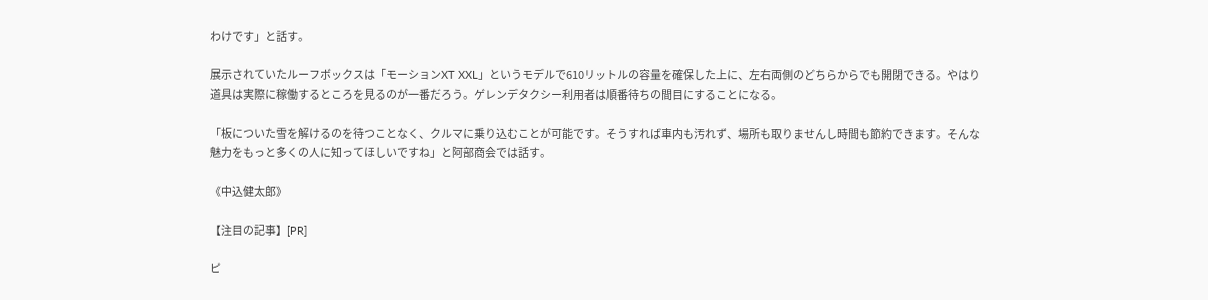わけです」と話す。

展示されていたルーフボックスは「モーションXT XXL」というモデルで610リットルの容量を確保した上に、左右両側のどちらからでも開閉できる。やはり道具は実際に稼働するところを見るのが一番だろう。ゲレンデタクシー利用者は順番待ちの間目にすることになる。

「板についた雪を解けるのを待つことなく、クルマに乗り込むことが可能です。そうすれば車内も汚れず、場所も取りませんし時間も節約できます。そんな魅力をもっと多くの人に知ってほしいですね」と阿部商会では話す。

《中込健太郎》

【注目の記事】[PR]

ピ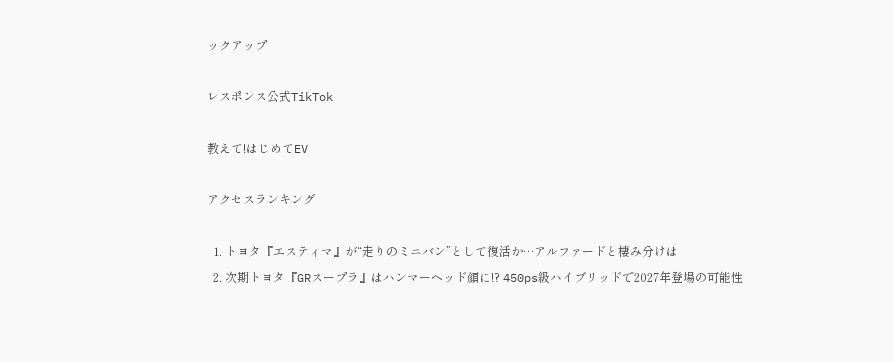ックアップ

レスポンス公式TikTok

教えて!はじめてEV

アクセスランキング

  1. トヨタ『エスティマ』が“走りのミニバン”として復活か…アルファードと棲み分けは
  2. 次期トヨタ『GRスープラ』はハンマーヘッド顔に!? 450ps級ハイブリッドで2027年登場の可能性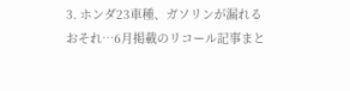3. ホンダ23車種、ガソリンが漏れるおそれ…6月掲載のリコール記事まと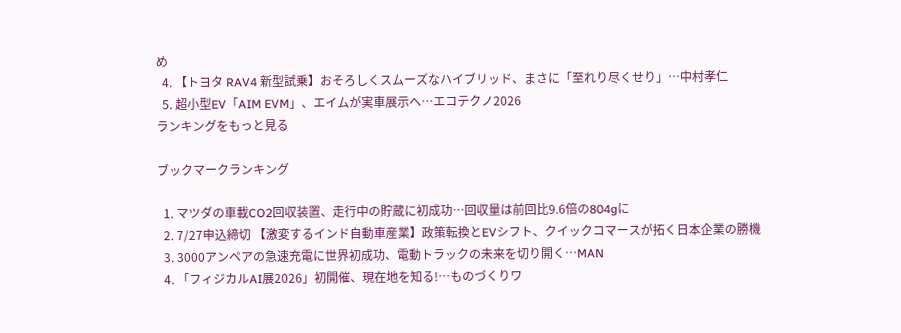め
  4. 【トヨタ RAV4 新型試乗】おそろしくスムーズなハイブリッド、まさに「至れり尽くせり」…中村孝仁
  5. 超小型EV「AIM EVM」、エイムが実車展示へ…エコテクノ2026
ランキングをもっと見る

ブックマークランキング

  1. マツダの車載CO2回収装置、走行中の貯蔵に初成功…回収量は前回比9.6倍の804gに
  2. 7/27申込締切 【激変するインド自動車産業】政策転換とEVシフト、クイックコマースが拓く日本企業の勝機
  3. 3000アンペアの急速充電に世界初成功、電動トラックの未来を切り開く…MAN
  4. 「フィジカルAI展2026」初開催、現在地を知る!…ものづくりワ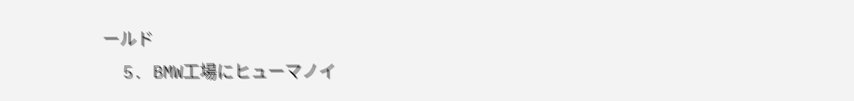ールド
  5. BMW工場にヒューマノイ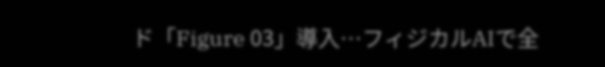ド「Figure 03」導入…フィジカルAIで全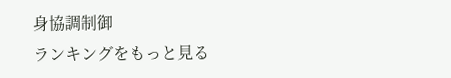身協調制御
ランキングをもっと見る